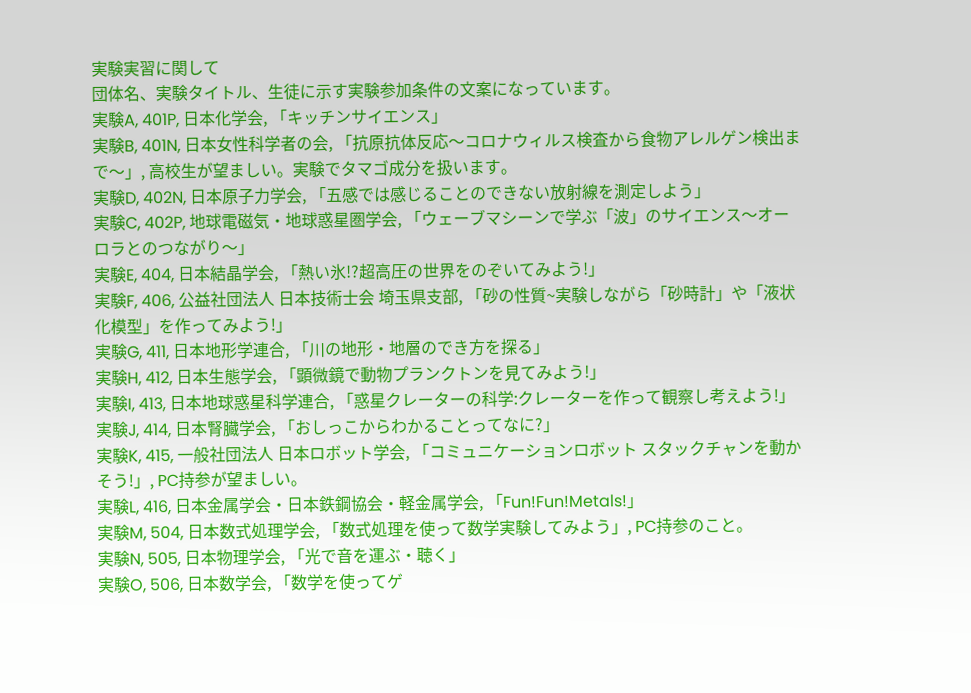実験実習に関して
団体名、実験タイトル、生徒に示す実験参加条件の文案になっています。
実験A, 401P, 日本化学会, 「キッチンサイエンス」
実験B, 401N, 日本女性科学者の会, 「抗原抗体反応〜コロナウィルス検査から食物アレルゲン検出まで〜」, 高校生が望ましい。実験でタマゴ成分を扱います。
実験D, 402N, 日本原子力学会, 「五感では感じることのできない放射線を測定しよう」
実験C, 402P, 地球電磁気・地球惑星圏学会, 「ウェーブマシーンで学ぶ「波」のサイエンス〜オーロラとのつながり〜」
実験E, 404, 日本結晶学会, 「熱い氷!?超高圧の世界をのぞいてみよう!」
実験F, 406, 公益社団法人 日本技術士会 埼玉県支部, 「砂の性質~実験しながら「砂時計」や「液状化模型」を作ってみよう!」
実験G, 411, 日本地形学連合, 「川の地形・地層のでき方を探る」
実験H, 412, 日本生態学会, 「顕微鏡で動物プランクトンを見てみよう!」
実験I, 413, 日本地球惑星科学連合, 「惑星クレーターの科学:クレーターを作って観察し考えよう!」
実験J, 414, 日本腎臓学会, 「おしっこからわかることってなに?」
実験K, 415, 一般社団法人 日本ロボット学会, 「コミュニケーションロボット スタックチャンを動かそう!」, PC持参が望ましい。
実験L, 416, 日本金属学会・日本鉄鋼協会・軽金属学会, 「Fun!Fun!Metals!」
実験M, 504, 日本数式処理学会, 「数式処理を使って数学実験してみよう」, PC持参のこと。
実験N, 505, 日本物理学会, 「光で音を運ぶ・聴く」
実験O, 506, 日本数学会, 「数学を使ってゲ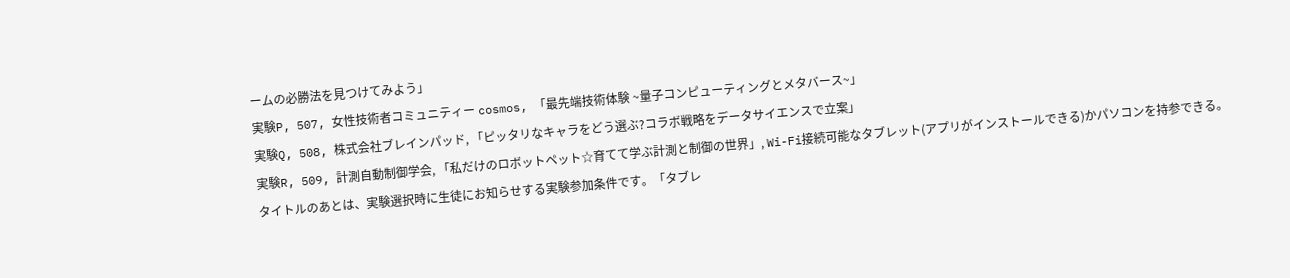ームの必勝法を見つけてみよう」
実験P, 507, 女性技術者コミュニティー cosmos, 「最先端技術体験 ~量子コンピューティングとメタバース~」
実験Q, 508, 株式会社ブレインパッド, 「ピッタリなキャラをどう選ぶ?コラボ戦略をデータサイエンスで立案」
実験R, 509, 計測自動制御学会, 「私だけのロボットペット☆育てて学ぶ計測と制御の世界」, Wi-Fi接続可能なタブレット(アプリがインストールできる)かパソコンを持参できる。
タイトルのあとは、実験選択時に生徒にお知らせする実験参加条件です。「タブレ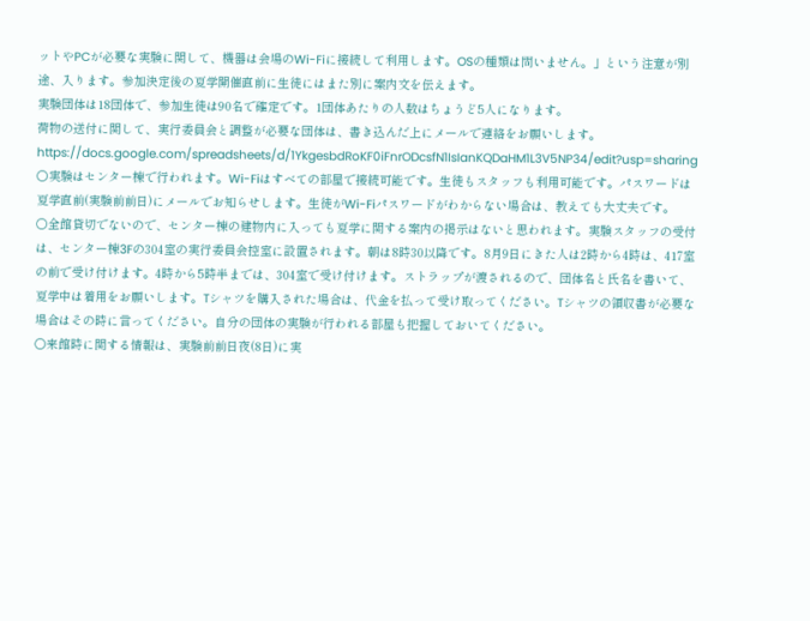ットやPCが必要な実験に関して、機器は会場のWi-Fiに接続して利用します。OSの種類は問いません。」という注意が別途、入ります。参加決定後の夏学開催直前に生徒にはまた別に案内文を伝えます。
実験団体は18団体で、参加生徒は90名で確定です。1団体あたりの人数はちょうど5人になります。
荷物の送付に関して、実行委員会と調整が必要な団体は、書き込んだ上にメールで連絡をお願いします。
https://docs.google.com/spreadsheets/d/1YkgesbdRoKF0iFnrODcsfN1IsIanKQDaHM1L3V5NP34/edit?usp=sharing
○実験はセンター棟で行われます。Wi-Fiはすべての部屋で接続可能です。生徒もスタッフも利用可能です。パスワードは夏学直前(実験前前日)にメールでお知らせします。生徒がWi-Fiパスワードがわからない場合は、教えても大丈夫です。
○全館貸切でないので、センター棟の建物内に入っても夏学に関する案内の掲示はないと思われます。実験スタッフの受付は、センター棟3Fの304室の実行委員会控室に設置されます。朝は8時30以降です。8月9日にきた人は2時から4時は、417室の前で受け付けます。4時から5時半までは、304室で受け付けます。ストラップが渡されるので、団体名と氏名を書いて、夏学中は着用をお願いします。Tシャツを購入された場合は、代金を払って受け取ってください。Tシャツの領収書が必要な場合はその時に言ってください。自分の団体の実験が行われる部屋も把握しておいてください。
○来館時に関する情報は、実験前前日夜(8日)に実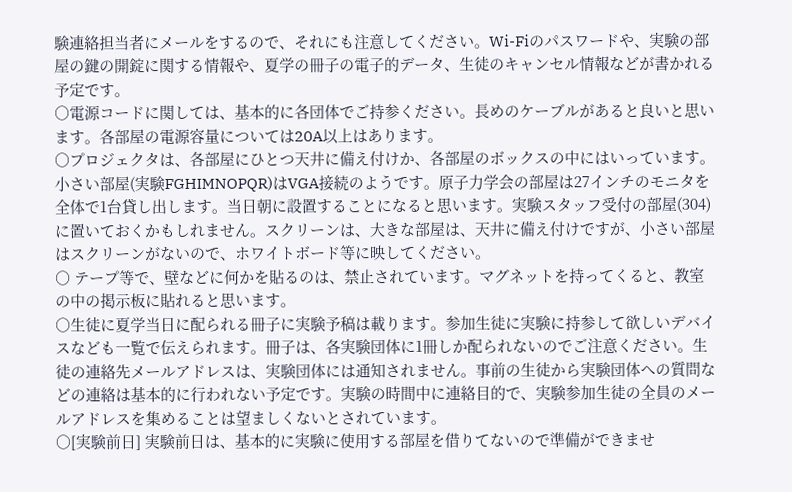験連絡担当者にメールをするので、それにも注意してください。Wi-Fiのパスワードや、実験の部屋の鍵の開錠に関する情報や、夏学の冊子の電子的データ、生徒のキャンセル情報などが書かれる予定です。
○電源コードに関しては、基本的に各団体でご持参ください。長めのケーブルがあると良いと思います。各部屋の電源容量については20A以上はあります。
○プロジェクタは、各部屋にひとつ天井に備え付けか、各部屋のボックスの中にはいっています。小さい部屋(実験FGHIMNOPQR)はVGA接続のようです。原子力学会の部屋は27インチのモニタを全体で1台貸し出します。当日朝に設置することになると思います。実験スタッフ受付の部屋(304)に置いておくかもしれません。スクリーンは、大きな部屋は、天井に備え付けですが、小さい部屋はスクリーンがないので、ホワイトボード等に映してください。
○ テープ等で、壁などに何かを貼るのは、禁止されています。マグネットを持ってくると、教室の中の掲示板に貼れると思います。
○生徒に夏学当日に配られる冊子に実験予稿は載ります。参加生徒に実験に持参して欲しいデバイスなども一覧で伝えられます。冊子は、各実験団体に1冊しか配られないのでご注意ください。生徒の連絡先メールアドレスは、実験団体には通知されません。事前の生徒から実験団体への質問などの連絡は基本的に行われない予定です。実験の時間中に連絡目的で、実験参加生徒の全員のメールアドレスを集めることは望ましくないとされています。
○[実験前日] 実験前日は、基本的に実験に使用する部屋を借りてないので準備ができませ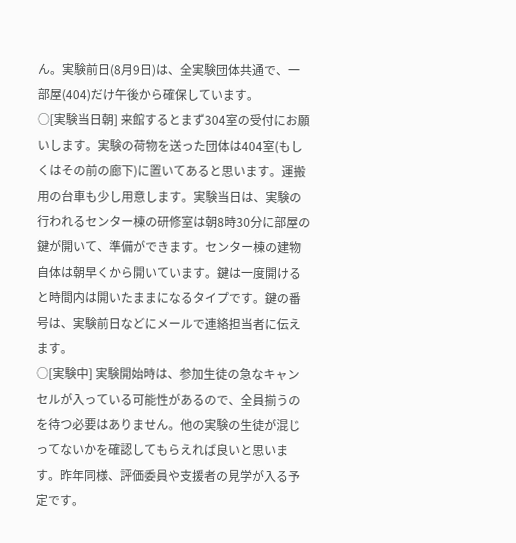ん。実験前日(8月9日)は、全実験団体共通で、一部屋(404)だけ午後から確保しています。
○[実験当日朝] 来館するとまず304室の受付にお願いします。実験の荷物を送った団体は404室(もしくはその前の廊下)に置いてあると思います。運搬用の台車も少し用意します。実験当日は、実験の行われるセンター棟の研修室は朝8時30分に部屋の鍵が開いて、準備ができます。センター棟の建物自体は朝早くから開いています。鍵は一度開けると時間内は開いたままになるタイプです。鍵の番号は、実験前日などにメールで連絡担当者に伝えます。
○[実験中] 実験開始時は、参加生徒の急なキャンセルが入っている可能性があるので、全員揃うのを待つ必要はありません。他の実験の生徒が混じってないかを確認してもらえれば良いと思います。昨年同様、評価委員や支援者の見学が入る予定です。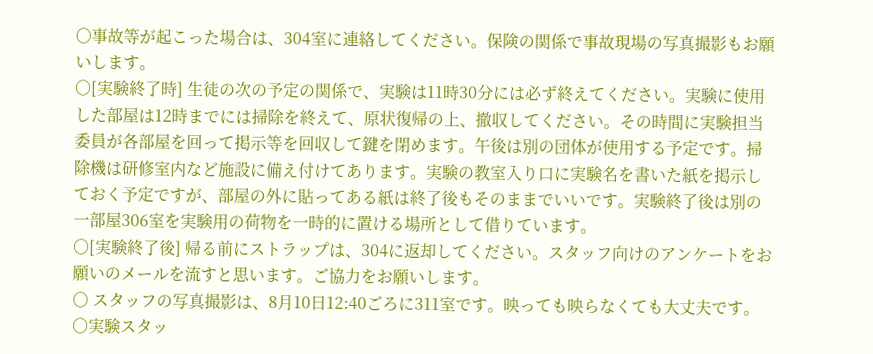○事故等が起こった場合は、304室に連絡してください。保険の関係で事故現場の写真撮影もお願いします。
○[実験終了時] 生徒の次の予定の関係で、実験は11時30分には必ず終えてください。実験に使用した部屋は12時までには掃除を終えて、原状復帰の上、撤収してください。その時間に実験担当委員が各部屋を回って掲示等を回収して鍵を閉めます。午後は別の団体が使用する予定です。掃除機は研修室内など施設に備え付けてあります。実験の教室入り口に実験名を書いた紙を掲示しておく予定ですが、部屋の外に貼ってある紙は終了後もそのままでいいです。実験終了後は別の一部屋306室を実験用の荷物を一時的に置ける場所として借りています。
○[実験終了後] 帰る前にストラップは、304に返却してください。スタッフ向けのアンケートをお願いのメールを流すと思います。ご協力をお願いします。
○ スタッフの写真撮影は、8月10日12:40ごろに311室です。映っても映らなくても大丈夫です。
○実験スタッ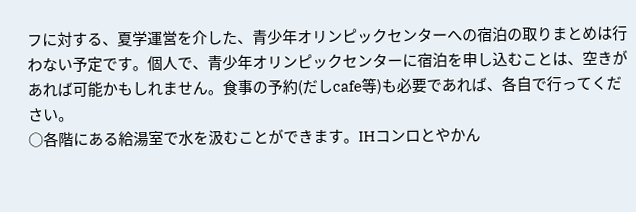フに対する、夏学運営を介した、青少年オリンピックセンターへの宿泊の取りまとめは行わない予定です。個人で、青少年オリンピックセンターに宿泊を申し込むことは、空きがあれば可能かもしれません。食事の予約(だしcafe等)も必要であれば、各自で行ってください。
○各階にある給湯室で水を汲むことができます。IHコンロとやかん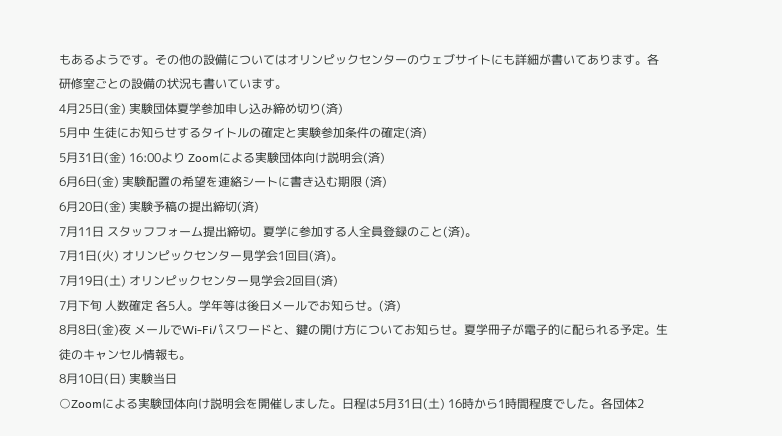もあるようです。その他の設備についてはオリンピックセンターのウェブサイトにも詳細が書いてあります。各研修室ごとの設備の状況も書いています。
4月25日(金) 実験団体夏学参加申し込み締め切り(済)
5月中 生徒にお知らせするタイトルの確定と実験参加条件の確定(済)
5月31日(金) 16:00より Zoomによる実験団体向け説明会(済)
6月6日(金) 実験配置の希望を連絡シートに書き込む期限 (済)
6月20日(金) 実験予稿の提出締切(済)
7月11日 スタッフフォーム提出締切。夏学に参加する人全員登録のこと(済)。
7月1日(火) オリンピックセンター見学会1回目(済)。
7月19日(土) オリンピックセンター見学会2回目(済)
7月下旬 人数確定 各5人。学年等は後日メールでお知らせ。(済)
8月8日(金)夜 メールでWi-Fiパスワードと、鍵の開け方についてお知らせ。夏学冊子が電子的に配られる予定。生徒のキャンセル情報も。
8月10日(日) 実験当日
○Zoomによる実験団体向け説明会を開催しました。日程は5月31日(土) 16時から1時間程度でした。各団体2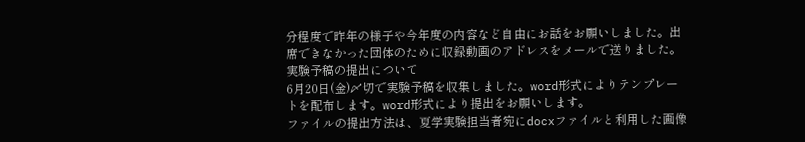分程度で昨年の様子や今年度の内容など自由にお話をお願いしました。出席できなかった団体のために収録動画のアドレスをメールで送りました。
実験予稿の提出について
6月20日(金)〆切で実験予稿を収集しました。word形式によりテンプレートを配布します。word形式により提出をお願いします。
ファイルの提出方法は、夏学実験担当者宛にdocxファイルと利用した画像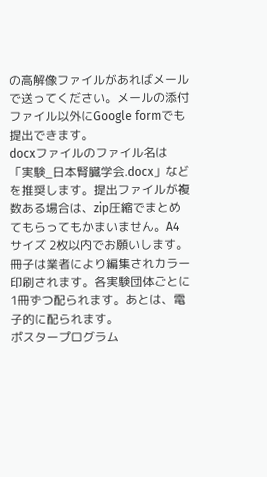の高解像ファイルがあればメールで送ってください。メールの添付ファイル以外にGoogle formでも提出できます。
docxファイルのファイル名は「実験_日本腎臓学会.docx」などを推奨します。提出ファイルが複数ある場合は、zip圧縮でまとめてもらってもかまいません。A4サイズ 2枚以内でお願いします。
冊子は業者により編集されカラー印刷されます。各実験団体ごとに1冊ずつ配られます。あとは、電子的に配られます。
ポスタープログラム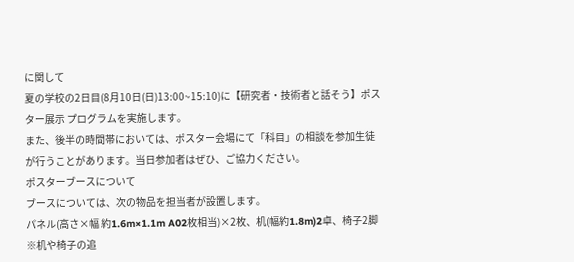に関して
夏の学校の2日目(8月10日(日)13:00~15:10)に【研究者・技術者と話そう】ポスター展示 プログラムを実施します。
また、後半の時間帯においては、ポスター会場にて「科目」の相談を参加生徒が行うことがあります。当日参加者はぜひ、ご協力ください。
ポスターブースについて
ブースについては、次の物品を担当者が設置します。
パネル(高さ×幅 約1.6m×1.1m A02枚相当)×2枚、机(幅約1.8m)2卓、椅子2脚
※机や椅子の追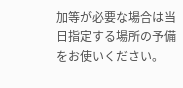加等が必要な場合は当日指定する場所の予備をお使いください。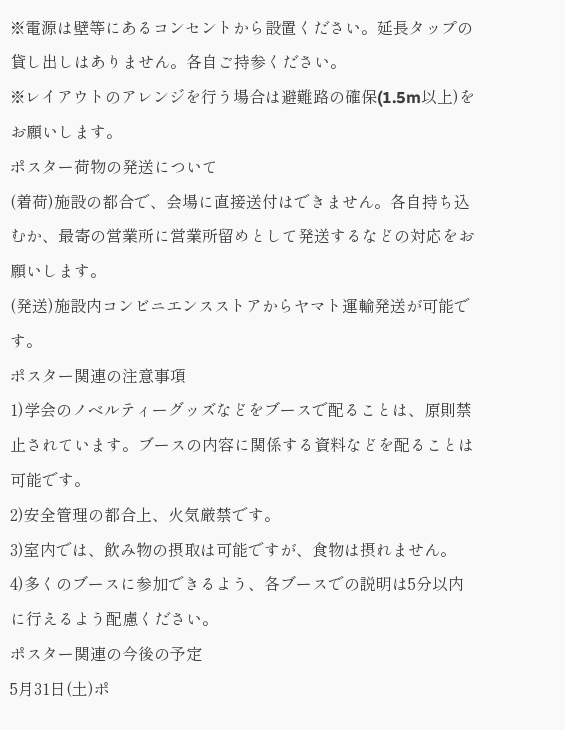※電源は壁等にあるコンセントから設置ください。延長タップの貸し出しはありません。各自ご持参ください。
※レイアウトのアレンジを行う場合は避難路の確保(1.5m以上)をお願いします。
ポスター荷物の発送について
(着荷)施設の都合で、会場に直接送付はできません。各自持ち込むか、最寄の営業所に営業所留めとして発送するなどの対応をお願いします。
(発送)施設内コンビニエンスストアからヤマト運輸発送が可能です。
ポスター関連の注意事項
1)学会のノベルティーグッズなどをブースで配ることは、原則禁止されています。ブースの内容に関係する資料などを配ることは可能です。
2)安全管理の都合上、火気厳禁です。
3)室内では、飲み物の摂取は可能ですが、食物は摂れません。
4)多くのブースに参加できるよう、各ブースでの説明は5分以内に行えるよう配慮ください。
ポスター関連の今後の予定
5月31日(土)ポ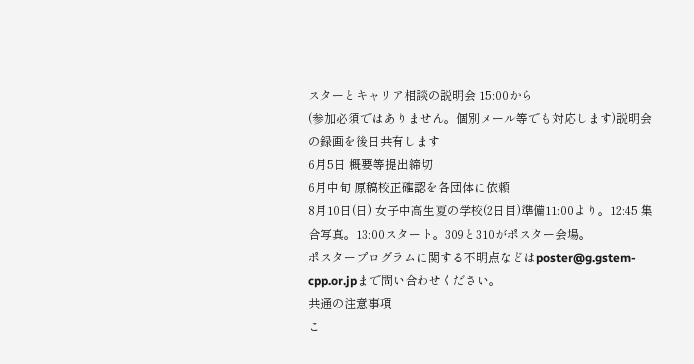スターとキャリア相談の説明会 15:00から
(参加必須ではありません。個別メール等でも対応します)説明会の録画を後日共有します
6月5日 概要等提出締切
6月中旬 原稿校正確認を各団体に依頼
8月10日(日) 女子中高生夏の学校(2日目)準備11:00より。12:45 集合写真。13:00スタート。309と310がポスター会場。
ポスタープログラムに関する不明点などはposter@g.gstem-cpp.or.jpまで問い合わせください。
共通の注意事項
こ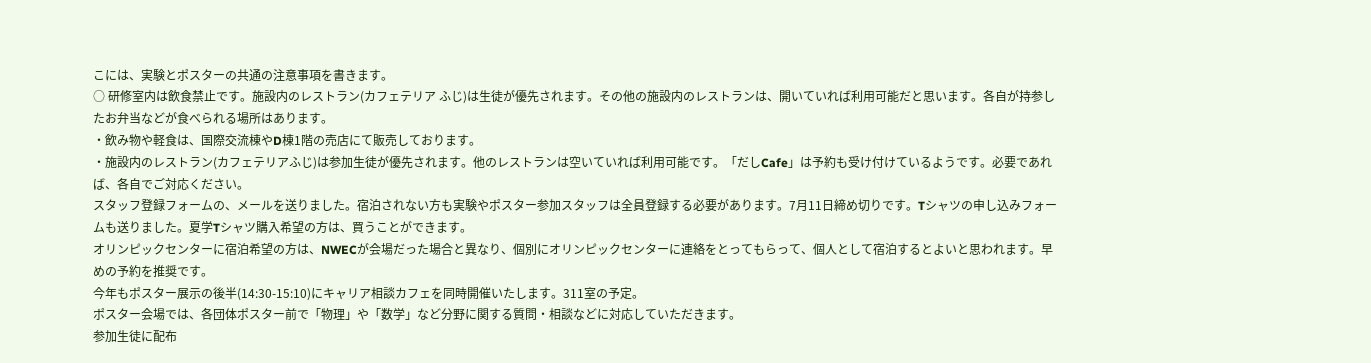こには、実験とポスターの共通の注意事項を書きます。
○ 研修室内は飲食禁止です。施設内のレストラン(カフェテリア ふじ)は生徒が優先されます。その他の施設内のレストランは、開いていれば利用可能だと思います。各自が持参したお弁当などが食べられる場所はあります。
・飲み物や軽食は、国際交流棟やD棟1階の売店にて販売しております。
・施設内のレストラン(カフェテリアふじ)は参加生徒が優先されます。他のレストランは空いていれば利用可能です。「だしCafe」は予約も受け付けているようです。必要であれば、各自でご対応ください。
スタッフ登録フォームの、メールを送りました。宿泊されない方も実験やポスター参加スタッフは全員登録する必要があります。7月11日締め切りです。Tシャツの申し込みフォームも送りました。夏学Tシャツ購入希望の方は、買うことができます。
オリンピックセンターに宿泊希望の方は、NWECが会場だった場合と異なり、個別にオリンピックセンターに連絡をとってもらって、個人として宿泊するとよいと思われます。早めの予約を推奨です。
今年もポスター展示の後半(14:30-15:10)にキャリア相談カフェを同時開催いたします。311室の予定。
ポスター会場では、各団体ポスター前で「物理」や「数学」など分野に関する質問・相談などに対応していただきます。
参加生徒に配布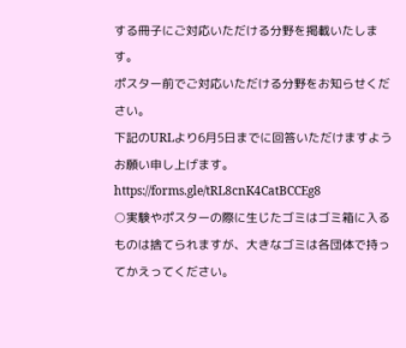する冊子にご対応いただける分野を掲載いたします。
ポスター前でご対応いただける分野をお知らせください。
下記のURLより6月5日までに回答いただけますようお願い申し上げます。https://forms.gle/tRL8cnK4CatBCCEg8
○実験やポスターの際に生じたゴミはゴミ箱に入るものは捨てられますが、大きなゴミは各団体で持ってかえってください。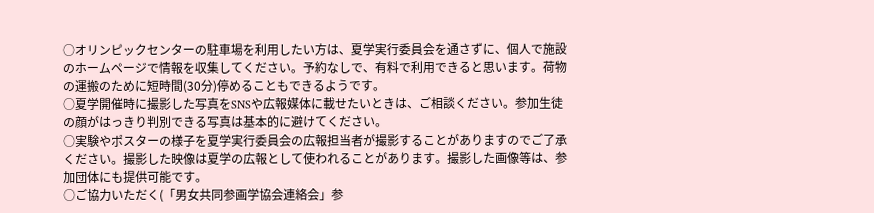○オリンピックセンターの駐車場を利用したい方は、夏学実行委員会を通さずに、個人で施設のホームページで情報を収集してください。予約なしで、有料で利用できると思います。荷物の運搬のために短時間(30分)停めることもできるようです。
○夏学開催時に撮影した写真をSNSや広報媒体に載せたいときは、ご相談ください。参加生徒の顔がはっきり判別できる写真は基本的に避けてください。
○実験やポスターの様子を夏学実行委員会の広報担当者が撮影することがありますのでご了承ください。撮影した映像は夏学の広報として使われることがあります。撮影した画像等は、参加団体にも提供可能です。
○ご協力いただく(「男女共同参画学協会連絡会」参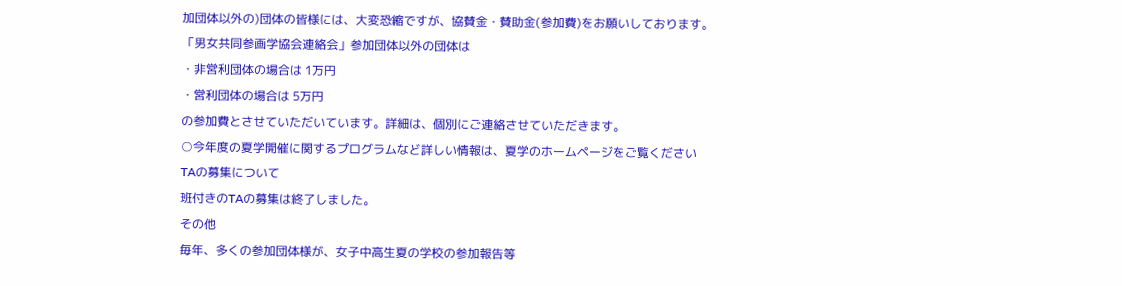加団体以外の)団体の皆様には、大変恐縮ですが、協賛金・賛助金(参加費)をお願いしております。
「男女共同参画学協会連絡会」参加団体以外の団体は
・非営利団体の場合は 1万円
・営利団体の場合は 5万円
の参加費とさせていただいています。詳細は、個別にご連絡させていただきます。
○今年度の夏学開催に関するプログラムなど詳しい情報は、夏学のホームページをご覧ください
TAの募集について
班付きのTAの募集は終了しました。
その他
毎年、多くの参加団体様が、女子中高生夏の学校の参加報告等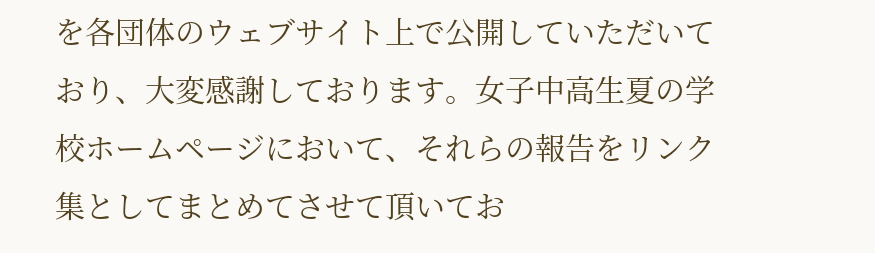を各団体のウェブサイト上で公開していただいており、大変感謝しております。女子中高生夏の学校ホームページにおいて、それらの報告をリンク集としてまとめてさせて頂いてお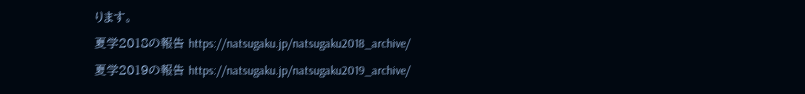ります。
夏学2018の報告 https://natsugaku.jp/natsugaku2018_archive/
夏学2019の報告 https://natsugaku.jp/natsugaku2019_archive/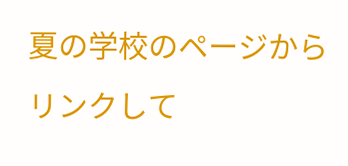夏の学校のページからリンクして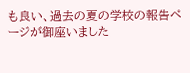も良い、過去の夏の学校の報告ページが御座いました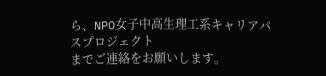ら、NPO女子中高生理工系キャリアパスプロジェクト
までご連絡をお願いします。